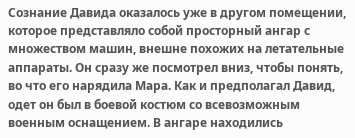Сознание Давида оказалось уже в другом помещении, которое представляло собой просторный ангар с множеством машин, внешне похожих на летательные аппараты. Он сразу же посмотрел вниз, чтобы понять, во что его нарядила Мара. Как и предполагал Давид, одет он был в боевой костюм со всевозможным военным оснащением. В ангаре находились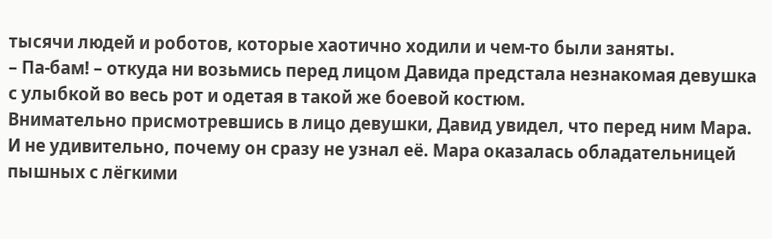тысячи людей и роботов, которые хаотично ходили и чем-то были заняты.
– Па-бам! – откуда ни возьмись перед лицом Давида предстала незнакомая девушка с улыбкой во весь рот и одетая в такой же боевой костюм.
Внимательно присмотревшись в лицо девушки, Давид увидел, что перед ним Мара. И не удивительно, почему он сразу не узнал её. Мара оказалась обладательницей пышных с лёгкими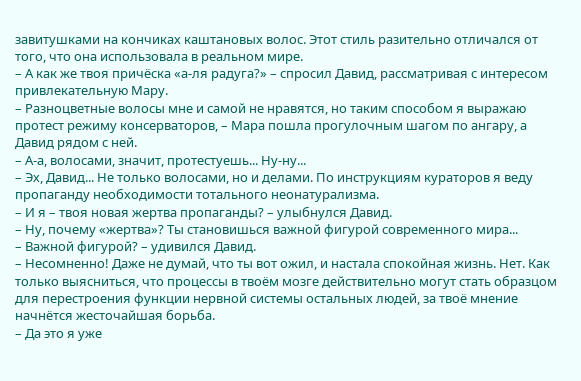завитушками на кончиках каштановых волос. Этот стиль разительно отличался от того, что она использовала в реальном мире.
– А как же твоя причёска «а-ля радуга?» – спросил Давид, рассматривая с интересом привлекательную Мару.
– Разноцветные волосы мне и самой не нравятся, но таким способом я выражаю протест режиму консерваторов, – Мара пошла прогулочным шагом по ангару, а Давид рядом с ней.
– А-а, волосами, значит, протестуешь... Ну-ну...
– Эх, Давид... Не только волосами, но и делами. По инструкциям кураторов я веду пропаганду необходимости тотального неонатурализма.
– И я – твоя новая жертва пропаганды? – улыбнулся Давид.
– Ну, почему «жертва»? Ты становишься важной фигурой современного мира...
– Важной фигурой? – удивился Давид.
– Несомненно! Даже не думай, что ты вот ожил, и настала спокойная жизнь. Нет. Как только выясниться, что процессы в твоём мозге действительно могут стать образцом для перестроения функции нервной системы остальных людей, за твоё мнение начнётся жесточайшая борьба.
– Да это я уже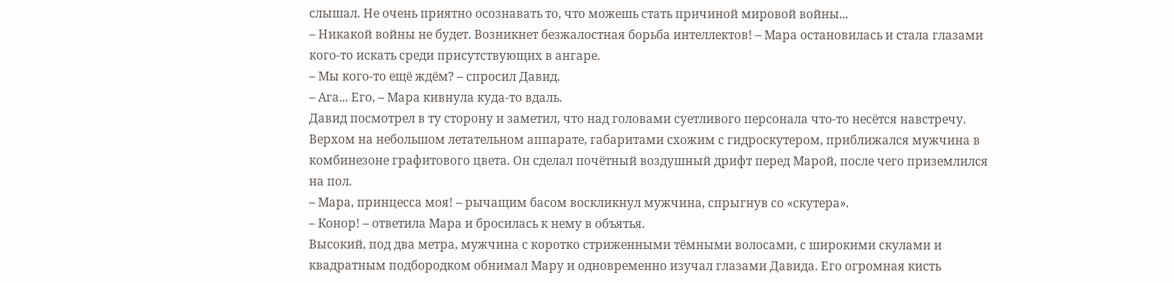слышал. Не очень приятно осознавать то, что можешь стать причиной мировой войны...
– Никакой войны не будет. Возникнет безжалостная борьба интеллектов! – Мара остановилась и стала глазами кого-то искать среди присутствующих в ангаре.
– Мы кого-то ещё ждём? – спросил Давид.
– Ага... Его, – Мара кивнула куда-то вдаль.
Давид посмотрел в ту сторону и заметил, что над головами суетливого персонала что-то несётся навстречу. Верхом на небольшом летательном аппарате, габаритами схожим с гидроскутером, приближался мужчина в комбинезоне графитового цвета. Он сделал почётный воздушный дрифт перед Марой, после чего приземлился на пол.
– Мара, принцесса моя! – рычащим басом воскликнул мужчина, спрыгнув со «скутера».
– Конор! – ответила Мара и бросилась к нему в объятья.
Высокий, под два метра, мужчина с коротко стриженными тёмными волосами, с широкими скулами и квадратным подбородком обнимал Мару и одновременно изучал глазами Давида. Его огромная кисть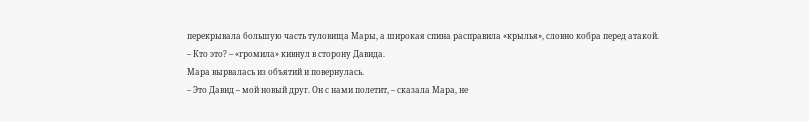перекрывала большую часть туловища Мары, а широкая спина расправила «крылья», словно кобра перед атакой.
– Кто это? – «громила» кивнул в сторону Давида.
Мара вырвалась из объятий и повернулась.
– Это Давид – мой новый друг. Он с нами полетит, – сказала Мара, не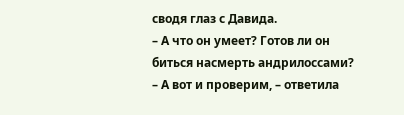сводя глаз с Давида.
– А что он умеет? Готов ли он биться насмерть андрилоссами?
– А вот и проверим, – ответила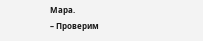Мара.
– Проверим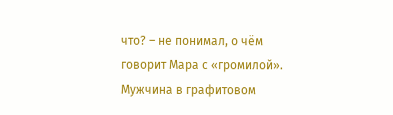что? – не понимал, о чём говорит Мара с «громилой».
Мужчина в графитовом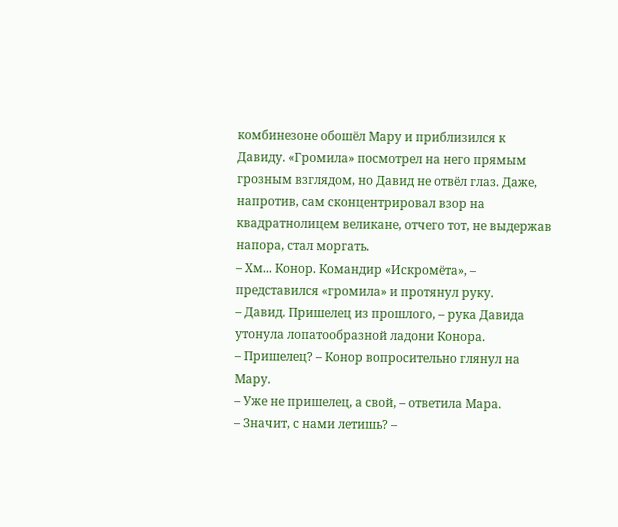комбинезоне обошёл Мару и приблизился к Давиду. «Громила» посмотрел на него прямым грозным взглядом, но Давид не отвёл глаз. Даже, напротив, сам сконцентрировал взор на квадратнолицем великане, отчего тот, не выдержав напора, стал моргать.
– Хм... Конор. Командир «Искромёта», – представился «громила» и протянул руку.
– Давид. Пришелец из прошлого, – рука Давида утонула лопатообразной ладони Конора.
– Пришелец? – Конор вопросительно глянул на Мару.
– Уже не пришелец, а свой, – ответила Мара.
– Значит, с нами летишь? –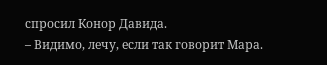спросил Конор Давида.
– Видимо, лечу, если так говорит Мара.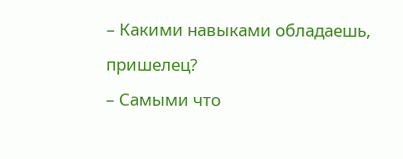– Какими навыками обладаешь, пришелец?
– Самыми что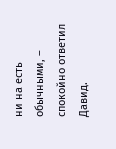ни на есть обычными, – спокойно ответил Давид.